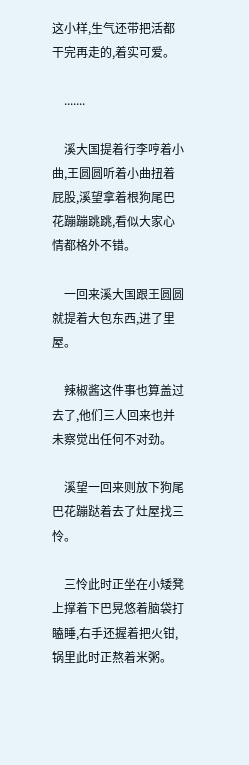这小样,生气还带把活都干完再走的,着实可爱。

    .......

    溪大国提着行李哼着小曲,王圆圆听着小曲扭着屁股,溪望拿着根狗尾巴花蹦蹦跳跳,看似大家心情都格外不错。

    一回来溪大国跟王圆圆就提着大包东西,进了里屋。

    辣椒酱这件事也算盖过去了,他们三人回来也并未察觉出任何不对劲。

    溪望一回来则放下狗尾巴花蹦跶着去了灶屋找三怜。

    三怜此时正坐在小矮凳上撑着下巴晃悠着脑袋打瞌睡,右手还握着把火钳,锅里此时正熬着米粥。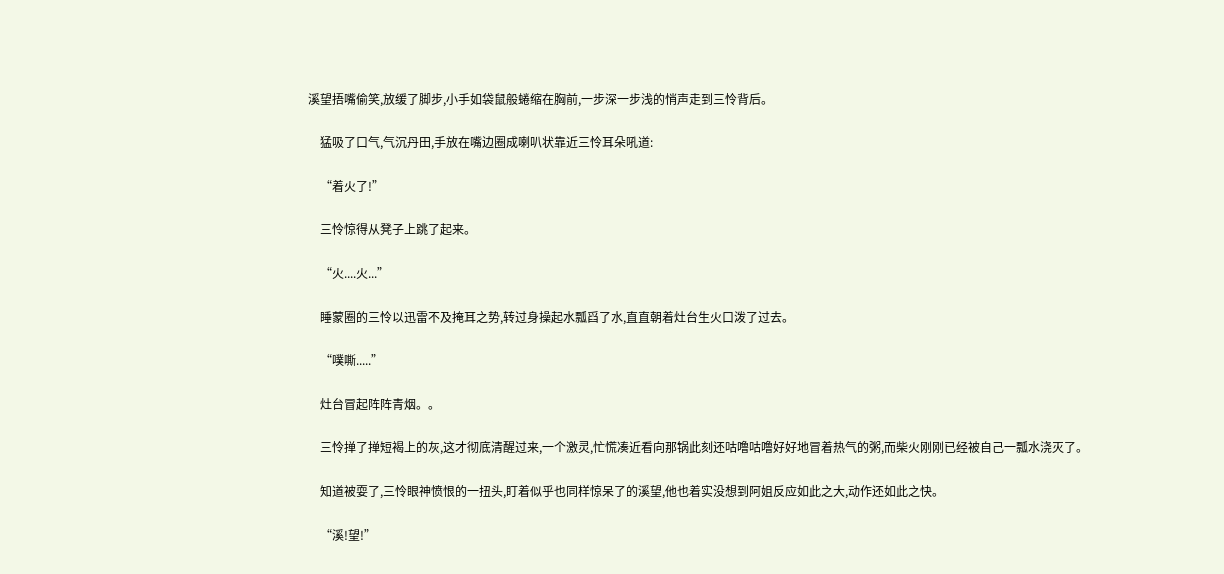溪望捂嘴偷笑,放缓了脚步,小手如袋鼠般蜷缩在胸前,一步深一步浅的悄声走到三怜背后。

    猛吸了口气,气沉丹田,手放在嘴边圈成喇叭状靠近三怜耳朵吼道:

    “着火了!”

    三怜惊得从凳子上跳了起来。

    “火....火...”

    睡蒙圈的三怜以迅雷不及掩耳之势,转过身操起水瓢舀了水,直直朝着灶台生火口泼了过去。

    “噗嘶.....”

    灶台冒起阵阵青烟。。

    三怜掸了掸短褐上的灰,这才彻底清醒过来,一个激灵,忙慌凑近看向那锅此刻还咕噜咕噜好好地冒着热气的粥,而柴火刚刚已经被自己一瓢水浇灭了。

    知道被耍了,三怜眼神愤恨的一扭头,盯着似乎也同样惊呆了的溪望,他也着实没想到阿姐反应如此之大,动作还如此之快。

    “溪!望!”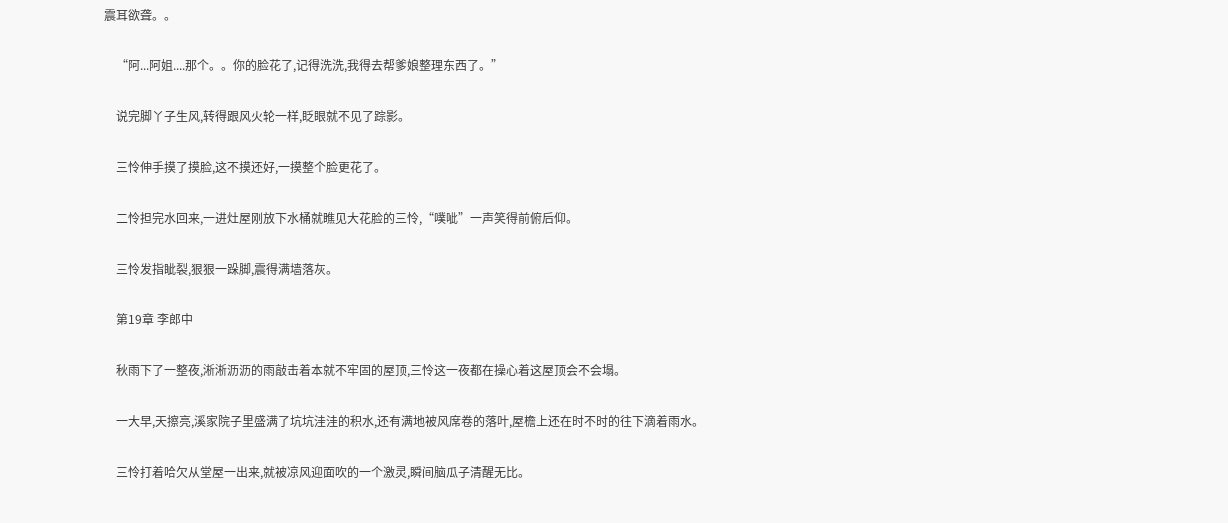震耳欲聋。。

    “阿...阿姐....那个。。你的脸花了,记得洗洗,我得去帮爹娘整理东西了。”

    说完脚丫子生风,转得跟风火轮一样,眨眼就不见了踪影。

    三怜伸手摸了摸脸,这不摸还好,一摸整个脸更花了。

    二怜担完水回来,一进灶屋刚放下水桶就瞧见大花脸的三怜,“噗呲”一声笑得前俯后仰。

    三怜发指眦裂,狠狠一跺脚,震得满墙落灰。

    第19章 李郎中

    秋雨下了一整夜,淅淅沥沥的雨敲击着本就不牢固的屋顶,三怜这一夜都在操心着这屋顶会不会塌。

    一大早,天擦亮,溪家院子里盛满了坑坑洼洼的积水,还有满地被风席卷的落叶,屋檐上还在时不时的往下滴着雨水。

    三怜打着哈欠从堂屋一出来,就被凉风迎面吹的一个激灵,瞬间脑瓜子清醒无比。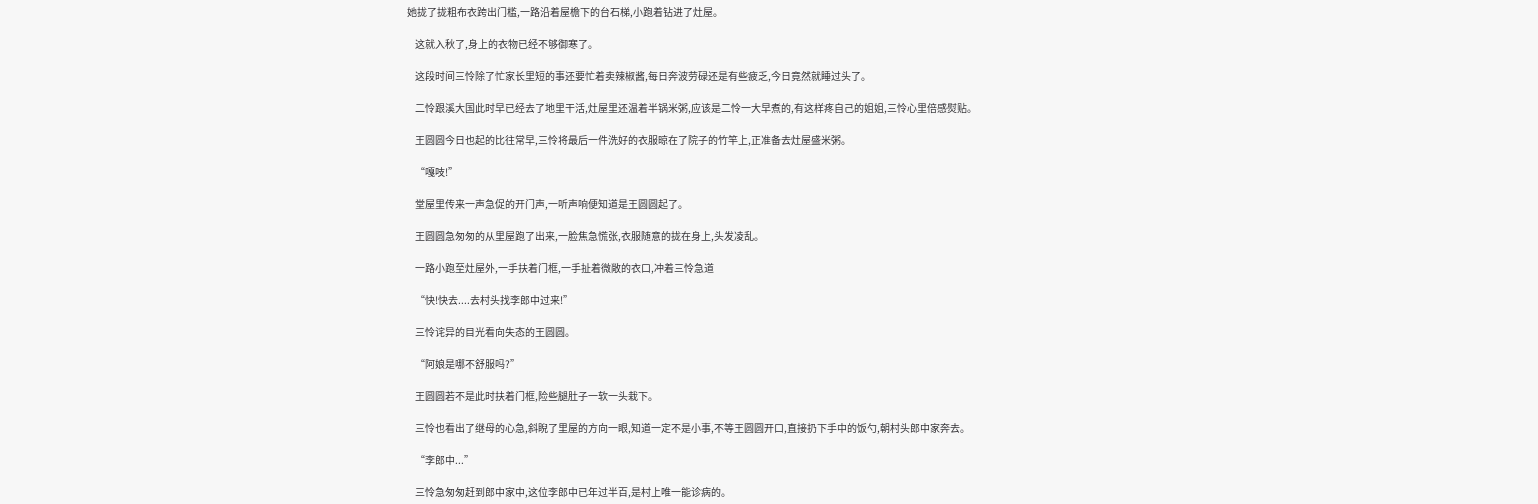她拢了拢粗布衣跨出门槛,一路沿着屋檐下的台石梯,小跑着钻进了灶屋。

    这就入秋了,身上的衣物已经不够御寒了。

    这段时间三怜除了忙家长里短的事还要忙着卖辣椒酱,每日奔波劳碌还是有些疲乏,今日竟然就睡过头了。

    二怜跟溪大国此时早已经去了地里干活,灶屋里还温着半锅米粥,应该是二怜一大早煮的,有这样疼自己的姐姐,三怜心里倍感熨贴。

    王圆圆今日也起的比往常早,三怜将最后一件洗好的衣服晾在了院子的竹竿上,正准备去灶屋盛米粥。

    “嘎吱!”

    堂屋里传来一声急促的开门声,一听声响便知道是王圆圆起了。

    王圆圆急匆匆的从里屋跑了出来,一脸焦急慌张,衣服随意的拢在身上,头发凌乱。

    一路小跑至灶屋外,一手扶着门框,一手扯着微敞的衣口,冲着三怜急道

    “快!快去....去村头找李郎中过来!”

    三怜诧异的目光看向失态的王圆圆。

    “阿娘是哪不舒服吗?”

    王圆圆若不是此时扶着门框,险些腿肚子一软一头栽下。

    三怜也看出了继母的心急,斜睨了里屋的方向一眼,知道一定不是小事,不等王圆圆开口,直接扔下手中的饭勺,朝村头郎中家奔去。

    “李郎中...”

    三怜急匆匆赶到郎中家中,这位李郎中已年过半百,是村上唯一能诊病的。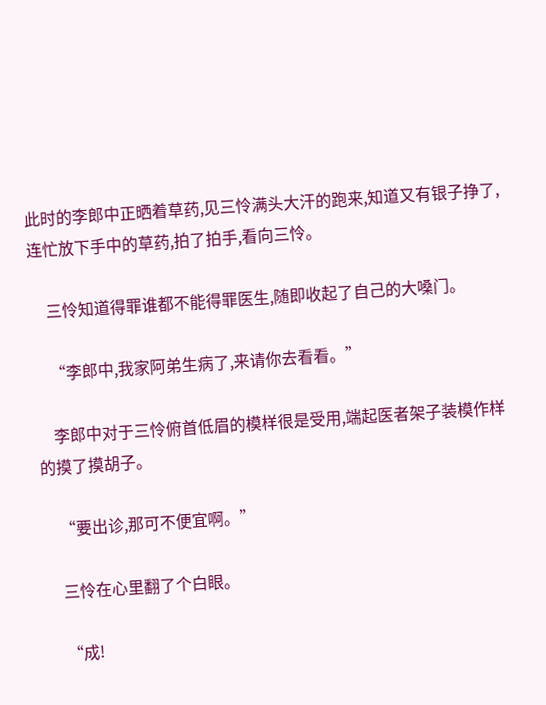此时的李郎中正晒着草药,见三怜满头大汗的跑来,知道又有银子挣了,连忙放下手中的草药,拍了拍手,看向三怜。

    三怜知道得罪谁都不能得罪医生,随即收起了自己的大嗓门。

    “李郎中,我家阿弟生病了,来请你去看看。”

    李郎中对于三怜俯首低眉的模样很是受用,端起医者架子装模作样的摸了摸胡子。

    “要出诊,那可不便宜啊。”

    三怜在心里翻了个白眼。

    “成!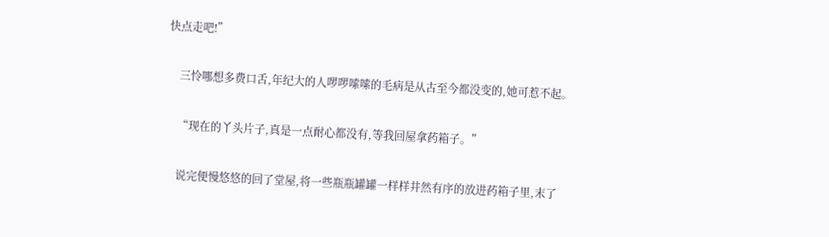快点走吧!”

    三怜哪想多费口舌,年纪大的人啰啰嗦嗦的毛病是从古至今都没变的,她可惹不起。

    “现在的丫头片子,真是一点耐心都没有,等我回屋拿药箱子。”

    说完便慢悠悠的回了堂屋,将一些瓶瓶罐罐一样样井然有序的放进药箱子里,末了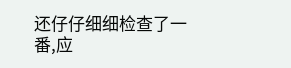还仔仔细细检查了一番,应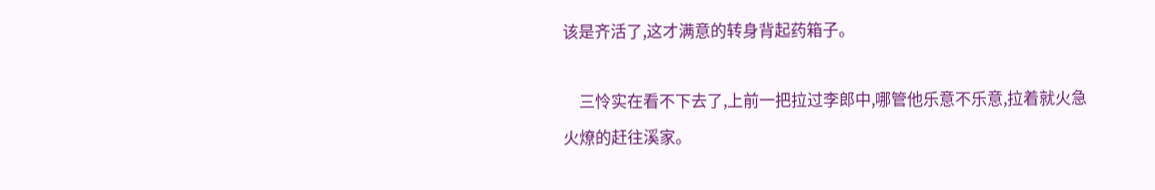该是齐活了,这才满意的转身背起药箱子。

    三怜实在看不下去了,上前一把拉过李郎中,哪管他乐意不乐意,拉着就火急火燎的赶往溪家。